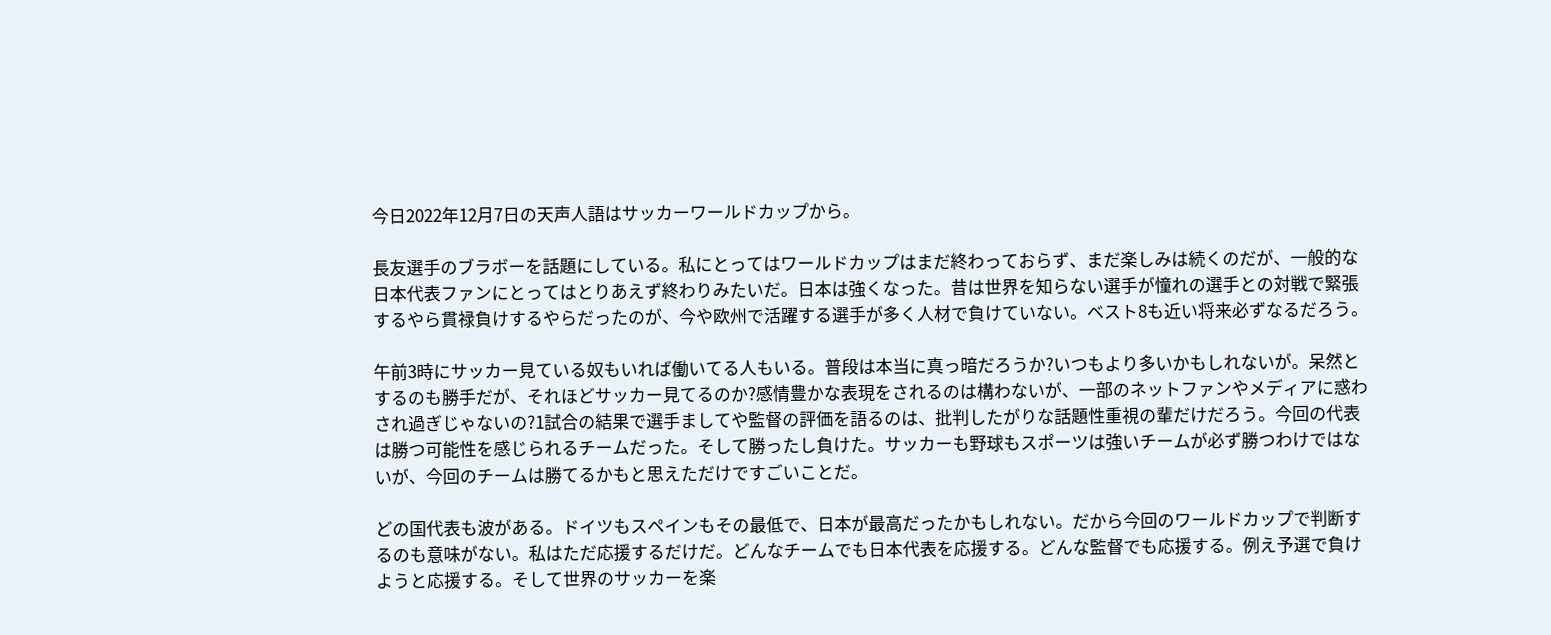今日2022年12月7日の天声人語はサッカーワールドカップから。

長友選手のブラボーを話題にしている。私にとってはワールドカップはまだ終わっておらず、まだ楽しみは続くのだが、一般的な日本代表ファンにとってはとりあえず終わりみたいだ。日本は強くなった。昔は世界を知らない選手が憧れの選手との対戦で緊張するやら貫禄負けするやらだったのが、今や欧州で活躍する選手が多く人材で負けていない。ベスト8も近い将来必ずなるだろう。

午前3時にサッカー見ている奴もいれば働いてる人もいる。普段は本当に真っ暗だろうか?いつもより多いかもしれないが。呆然とするのも勝手だが、それほどサッカー見てるのか?感情豊かな表現をされるのは構わないが、一部のネットファンやメディアに惑わされ過ぎじゃないの?1試合の結果で選手ましてや監督の評価を語るのは、批判したがりな話題性重視の輩だけだろう。今回の代表は勝つ可能性を感じられるチームだった。そして勝ったし負けた。サッカーも野球もスポーツは強いチームが必ず勝つわけではないが、今回のチームは勝てるかもと思えただけですごいことだ。

どの国代表も波がある。ドイツもスペインもその最低で、日本が最高だったかもしれない。だから今回のワールドカップで判断するのも意味がない。私はただ応援するだけだ。どんなチームでも日本代表を応援する。どんな監督でも応援する。例え予選で負けようと応援する。そして世界のサッカーを楽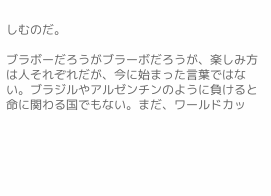しむのだ。

ブラボーだろうがブラーボだろうが、楽しみ方は人それぞれだが、今に始まった言葉ではない。ブラジルやアルゼンチンのように負けると命に関わる国でもない。まだ、ワールドカッ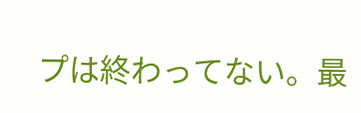プは終わってない。最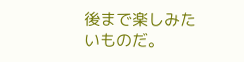後まで楽しみたいものだ。